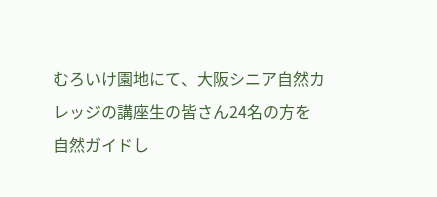むろいけ園地にて、大阪シニア自然カレッジの講座生の皆さん24名の方を自然ガイドし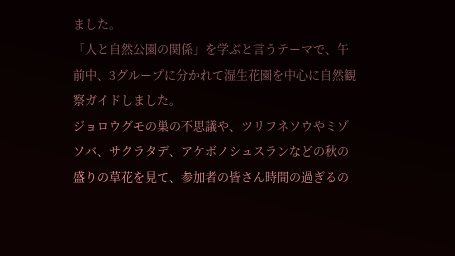ました。
「人と自然公園の関係」を学ぶと言うテーマで、午前中、3グループに分かれて湿生花園を中心に自然観察ガイドしました。
ジョロウグモの巣の不思議や、ツリフネソウやミゾソバ、サクラタデ、アケボノシュスランなどの秋の盛りの草花を見て、参加者の皆さん時間の過ぎるの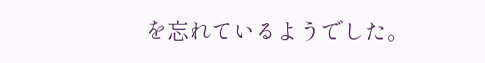を忘れているようでした。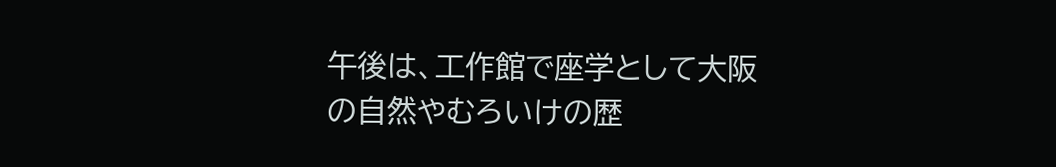午後は、工作館で座学として大阪の自然やむろいけの歴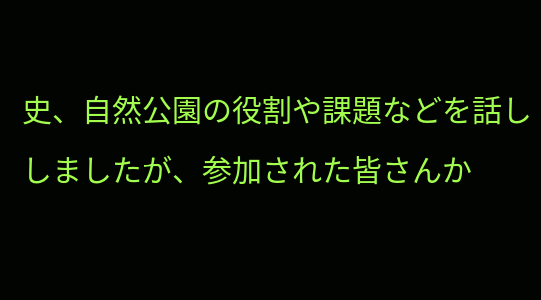史、自然公園の役割や課題などを話ししましたが、参加された皆さんか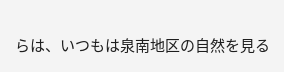らは、いつもは泉南地区の自然を見る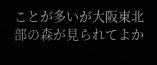ことが多いが大阪東北部の森が見られてよか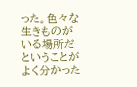った。色々な生きものがいる場所だということがよく分かった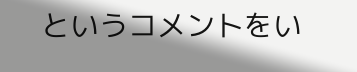というコメントをい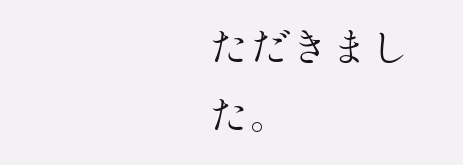ただきました。